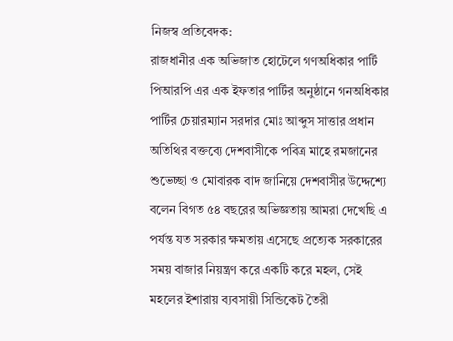নিজস্ব প্রতিবেদক:
রাজধানীর এক অভিজাত হোটেলে গণঅধিকার পার্টি পিআরপি এর এক ইফতার পার্টির অনুষ্ঠানে গনঅধিকার পার্টির চেয়ারম্যান সরদার মোঃ আব্দুস সাত্তার প্রধান অতিথির বক্তব্যে দেশবাসীকে পবিত্র মাহে রমজানের শুভেচ্ছা ও মোবারক বাদ জানিয়ে দেশবাসীর উদ্দেশ্যে বলেন বিগত ৫৪ বছরের অভিজ্ঞতায় আমরা দেখেছি এ পর্যন্ত যত সরকার ক্ষমতায় এসেছে প্রত্যেক সরকারের সময় বাজার নিয়ন্ত্রণ করে একটি করে মহল, সেই মহলের ইশারায় ব্যবসায়ী সিন্ডিকেট তৈরী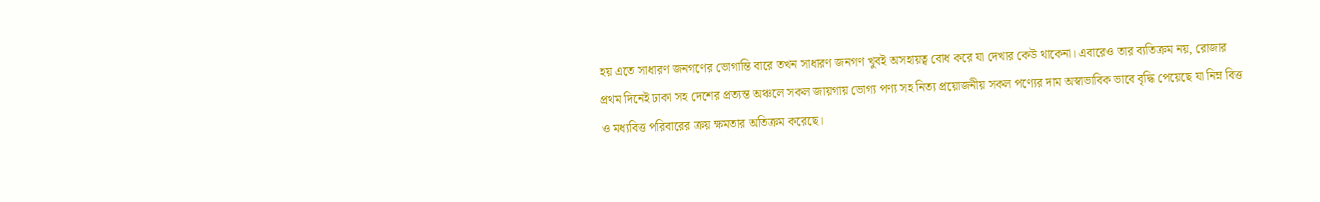হয় এতে সাধারণ জনগণের ভোগান্তি বারে তখন সাধারণ জনগণ খুবই অসহায়ত্ব বোধ করে যা দেখার কেউ থাকেনা। এবারেও তার ব্যতিক্রম নয়, রোজার প্রথম দিনেই ঢাকা সহ দেশের প্রত্যন্ত অঞ্চলে সকল জায়গায় ভোগ্য পণ্য সহ নিত্য প্রয়োজনীয় সকল পণ্যের দাম অস্বাভাবিক ভাবে বৃদ্ধি পেয়েছে যা নিম্ন বিত্ত ও মধ্যবিত্ত পরিবারের ক্রয় ক্ষমতার অতিক্রম করেছে।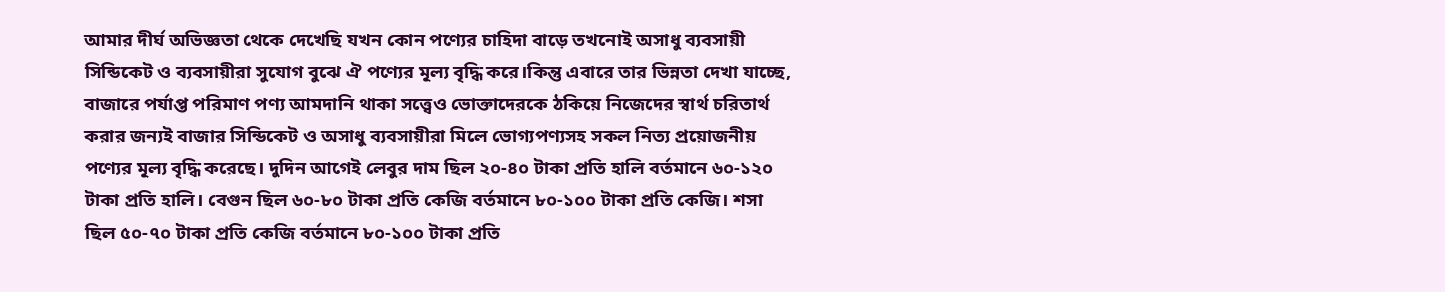আমার দীর্ঘ অভিজ্ঞতা থেকে দেখেছি যখন কোন পণ্যের চাহিদা বাড়ে তখনোই অসাধু ব্যবসায়ী সিন্ডিকেট ও ব্যবসায়ীরা সুযোগ বুঝে ঐ পণ্যের মূল্য বৃদ্ধি করে।কিন্তু এবারে তার ভিন্নতা দেখা যাচ্ছে, বাজারে পর্যাপ্ত পরিমাণ পণ্য আমদানি থাকা সত্ত্বেও ভোক্তাদেরকে ঠকিয়ে নিজেদের স্বার্থ চরিতার্থ করার জন্যই বাজার সিন্ডিকেট ও অসাধু ব্যবসায়ীরা মিলে ভোগ্যপণ্যসহ সকল নিত্য প্রয়োজনীয় পণ্যের মূল্য বৃদ্ধি করেছে। দুদিন আগেই লেবুর দাম ছিল ২০-৪০ টাকা প্রতি হালি বর্তমানে ৬০-১২০ টাকা প্রতি হালি। বেগুন ছিল ৬০-৮০ টাকা প্রতি কেজি বর্তমানে ৮০-১০০ টাকা প্রতি কেজি। শসা ছিল ৫০-৭০ টাকা প্রতি কেজি বর্তমানে ৮০-১০০ টাকা প্রতি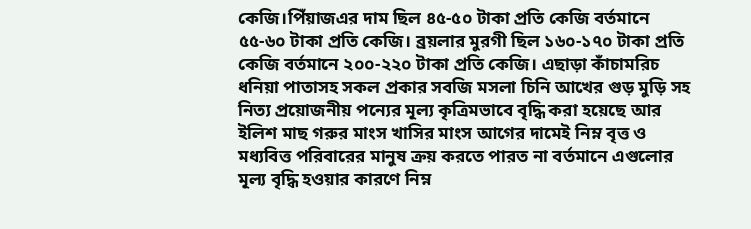কেজি।পিঁয়াজএর দাম ছিল ৪৫-৫০ টাকা প্রতি কেজি বর্তমানে ৫৫-৬০ টাকা প্রতি কেজি। ব্রয়লার মুরগী ছিল ১৬০-১৭০ টাকা প্রতি কেজি বর্তমানে ২০০-২২০ টাকা প্রতি কেজি। এছাড়া কাঁচামরিচ ধনিয়া পাতাসহ সকল প্রকার সবজি মসলা চিনি আখের গুড় মুড়ি সহ নিত্য প্রয়োজনীয় পন্যের মূল্য কৃত্রিমভাবে বৃদ্ধি করা হয়েছে আর ইলিশ মাছ গরুর মাংস খাসির মাংস আগের দামেই নিম্ন বৃত্ত ও মধ্যবিত্ত পরিবারের মানুষ ক্রয় করতে পারত না বর্তমানে এগুলোর মূল্য বৃদ্ধি হওয়ার কারণে নিম্ন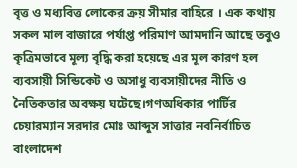বৃত্ত ও মধ্যবিত্ত লোকের ক্রয় সীমার বাহিরে । এক কথায় সকল মাল বাজারে পর্যাপ্ত পরিমাণ আমদানি আছে তবুও কৃত্রিমভাবে মূল্য বৃদ্ধি করা হয়েছে এর মূল কারণ হল ব্যবসায়ী সিন্ডিকেট ও অসাধু ব্যবসায়ীদের নীতি ও নৈতিকতার অবক্ষয় ঘটেছে।গণঅধিকার পার্টির চেয়ারম্যান সরদার মোঃ আব্দুস সাত্তার নবনির্বাচিত বাংলাদেশ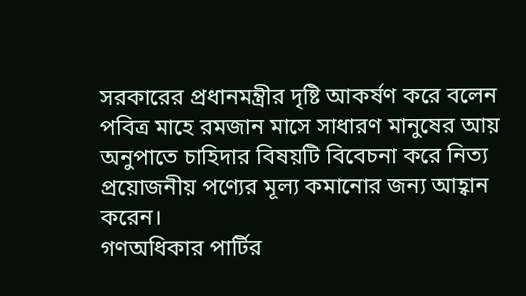সরকারের প্রধানমন্ত্রীর দৃষ্টি আকর্ষণ করে বলেন পবিত্র মাহে রমজান মাসে সাধারণ মানুষের আয় অনুপাতে চাহিদার বিষয়টি বিবেচনা করে নিত্য প্রয়োজনীয় পণ্যের মূল্য কমানোর জন্য আহ্বান করেন।
গণঅধিকার পার্টির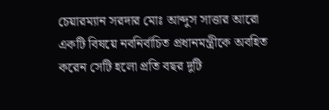চেয়ারম্যান সরদার মোঃ আব্দুস সাত্তার আরো একটি বিষয়ে নবনির্বাচিত প্রধানমন্ত্রীকে অবহিত করেন সেটি হলো প্রতি বছর দুটি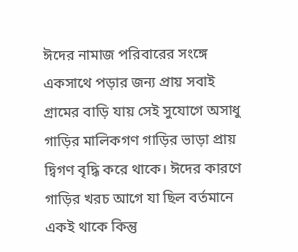ঈদের নামাজ পরিবারের সংঙ্গে একসাথে পড়ার জন্য প্রায় সবাই গ্রামের বাড়ি যায় সেই সুযোগে অসাধু গাড়ির মালিকগণ গাড়ির ভাড়া প্রায় দ্বিগণ বৃদ্ধি করে থাকে। ঈদের কারণে গাড়ির খরচ আগে যা ছিল বর্তমানে একই থাকে কিন্তু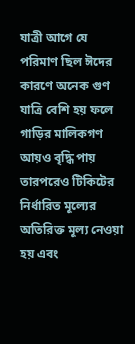যাত্রী আগে যে পরিমাণ ছিল ঈদের কারণে অনেক গুণ যাত্রি বেশি হয় ফলে গাড়ির মালিকগণ আয়ও বৃদ্ধি পায় তারপরেও টিকিটের নির্ধারিত মূল্যের অতিরিক্ত মূল্য নেওয়া হয় এবং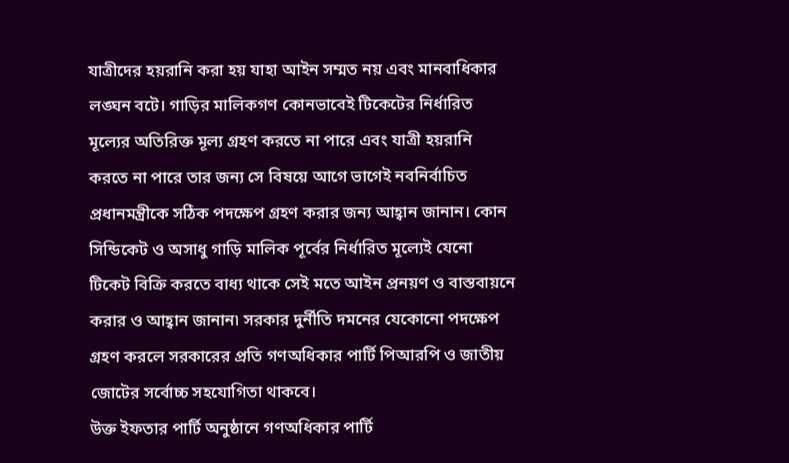যাত্রীদের হয়রানি করা হয় যাহা আইন সম্মত নয় এবং মানবাধিকার লঙ্ঘন বটে। গাড়ির মালিকগণ কোনভাবেই টিকেটের নির্ধারিত মূল্যের অতিরিক্ত মূল্য গ্রহণ করতে না পারে এবং যাত্রী হয়রানি করতে না পারে তার জন্য সে বিষয়ে আগে ভাগেই নবনির্বাচিত প্রধানমন্ত্রীকে সঠিক পদক্ষেপ গ্রহণ করার জন্য আহ্বান জানান। কোন সিন্ডিকেট ও অসাধু গাড়ি মালিক পূর্বের নির্ধারিত মূল্যেই যেনো টিকেট বিক্রি করতে বাধ্য থাকে সেই মতে আইন প্রনয়ণ ও বাস্তবায়নে করার ও আহ্বান জানান৷ সরকার দুর্নীতি দমনের যেকোনো পদক্ষেপ গ্রহণ করলে সরকারের প্রতি গণঅধিকার পার্টি পিআরপি ও জাতীয় জোটের সর্বোচ্চ সহযোগিতা থাকবে।
উক্ত ইফতার পার্টি অনুষ্ঠানে গণঅধিকার পার্টি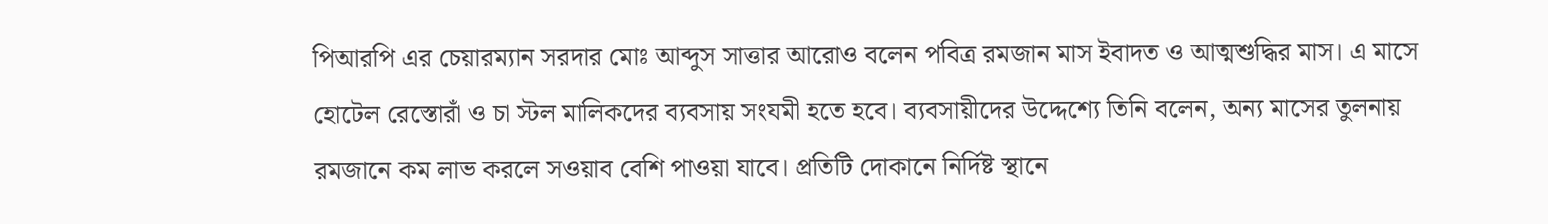পিআরপি এর চেয়ারম্যান সরদার মোঃ আব্দুস সাত্তার আরোও বলেন পবিত্র রমজান মাস ইবাদত ও আত্মশুদ্ধির মাস। এ মাসে হোটেল রেস্তোরাঁ ও চা স্টল মালিকদের ব্যবসায় সংযমী হতে হবে। ব্যবসায়ীদের উদ্দেশ্যে তিনি বলেন, অন্য মাসের তুলনায় রমজানে কম লাভ করলে সওয়াব বেশি পাওয়া যাবে। প্রতিটি দোকানে নির্দিষ্ট স্থানে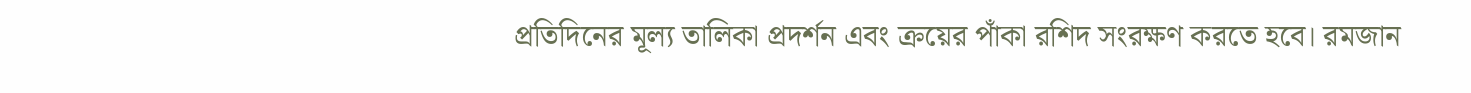প্রতিদিনের মূল্য তালিকা প্রদর্শন এবং ক্রয়ের পাঁকা রশিদ সংরক্ষণ করতে হবে। রমজান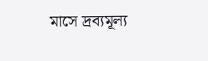মাসে দ্রব্যমূল্য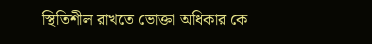স্থিতিশীল রাখতে ভোক্তা অধিকার কে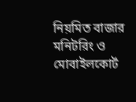নিয়মিত বাজার মনিটরিং ও মোবাইলকোর্ট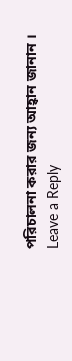পরিচালনা করার জন্য আহ্বান জানান ।
Leave a Reply